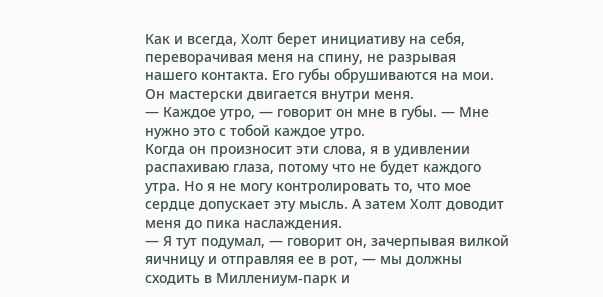Как и всегда, Холт берет инициативу на себя, переворачивая меня на спину, не разрывая нашего контакта. Его губы обрушиваются на мои. Он мастерски двигается внутри меня.
— Каждое утро, — говорит он мне в губы. — Мне нужно это с тобой каждое утро.
Когда он произносит эти слова, я в удивлении распахиваю глаза, потому что не будет каждого утра. Но я не могу контролировать то, что мое сердце допускает эту мысль. А затем Холт доводит меня до пика наслаждения.
— Я тут подумал, — говорит он, зачерпывая вилкой яичницу и отправляя ее в рот, — мы должны сходить в Миллениум-парк и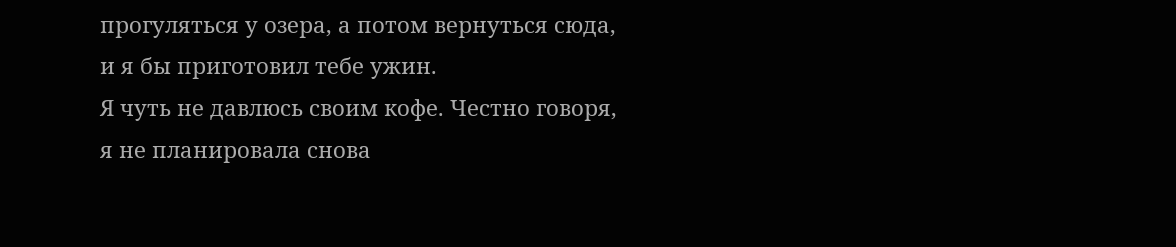прогуляться у озера, а потом вернуться сюда, и я бы приготовил тебе ужин.
Я чуть не давлюсь своим кофе. Честно говоря, я не планировала снова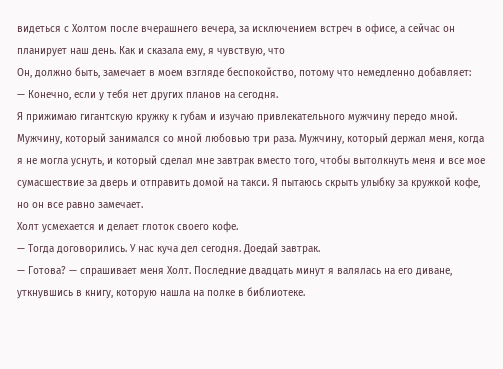видеться с Холтом после вчерашнего вечера, за исключением встреч в офисе, а сейчас он планирует наш день. Как и сказала ему, я чувствую, что
Он, должно быть, замечает в моем взгляде беспокойство, потому что немедленно добавляет:
— Конечно, если у тебя нет других планов на сегодня.
Я прижимаю гигантскую кружку к губам и изучаю привлекательного мужчину передо мной. Мужчину, который занимался со мной любовью три раза. Мужчину, который держал меня, когда я не могла уснуть, и который сделал мне завтрак вместо того, чтобы вытолкнуть меня и все мое сумасшествие за дверь и отправить домой на такси. Я пытаюсь скрыть улыбку за кружкой кофе, но он все равно замечает.
Холт усмехается и делает глоток своего кофе.
— Тогда договорились. У нас куча дел сегодня. Доедай завтрак.
— Готова? — спрашивает меня Холт. Последние двадцать минут я валялась на его диване, уткнувшись в книгу, которую нашла на полке в библиотеке.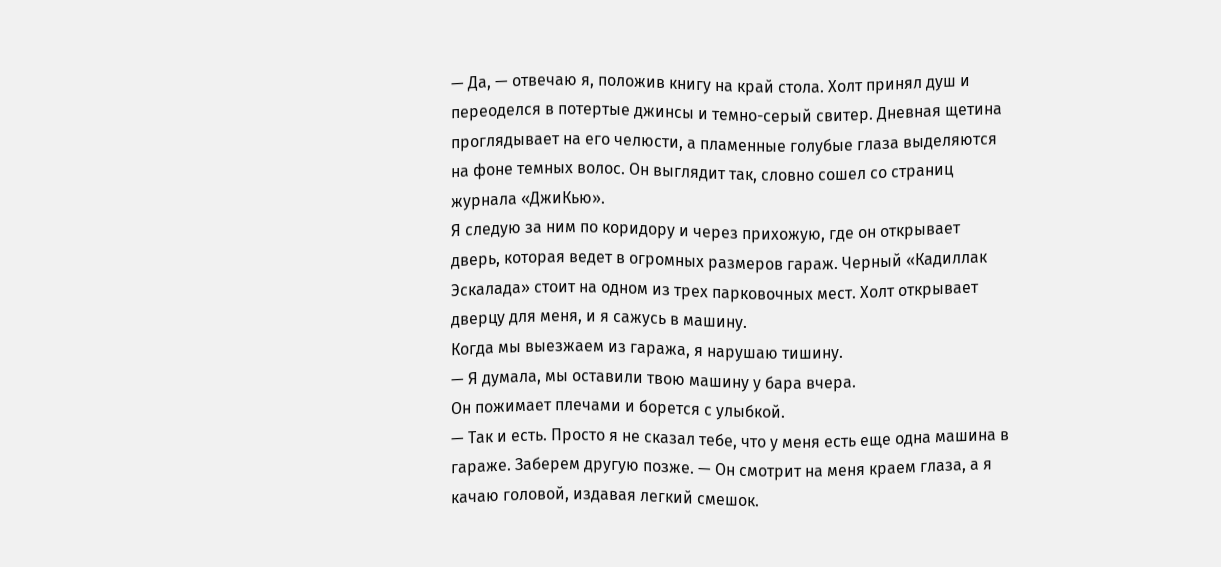— Да, — отвечаю я, положив книгу на край стола. Холт принял душ и переоделся в потертые джинсы и темно-серый свитер. Дневная щетина проглядывает на его челюсти, а пламенные голубые глаза выделяются на фоне темных волос. Он выглядит так, словно сошел со страниц журнала «ДжиКью».
Я следую за ним по коридору и через прихожую, где он открывает дверь, которая ведет в огромных размеров гараж. Черный «Кадиллак Эскалада» стоит на одном из трех парковочных мест. Холт открывает дверцу для меня, и я сажусь в машину.
Когда мы выезжаем из гаража, я нарушаю тишину.
— Я думала, мы оставили твою машину у бара вчера.
Он пожимает плечами и борется с улыбкой.
— Так и есть. Просто я не сказал тебе, что у меня есть еще одна машина в гараже. Заберем другую позже. — Он смотрит на меня краем глаза, а я качаю головой, издавая легкий смешок.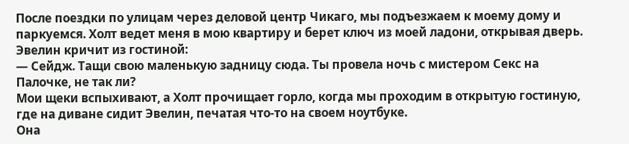После поездки по улицам через деловой центр Чикаго, мы подъезжаем к моему дому и паркуемся. Холт ведет меня в мою квартиру и берет ключ из моей ладони, открывая дверь. Эвелин кричит из гостиной:
— Сейдж. Тащи свою маленькую задницу сюда. Ты провела ночь с мистером Секс на Палочке, не так ли?
Мои щеки вспыхивают, а Холт прочищает горло, когда мы проходим в открытую гостиную, где на диване сидит Эвелин, печатая что-то на своем ноутбуке.
Она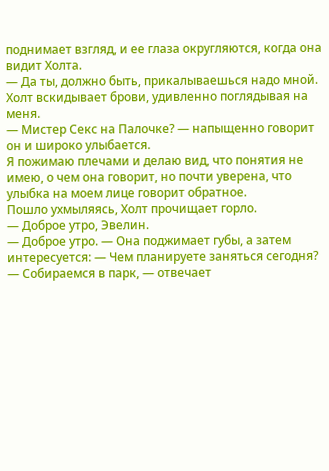поднимает взгляд, и ее глаза округляются, когда она видит Холта.
— Да ты, должно быть, прикалываешься надо мной.
Холт вскидывает брови, удивленно поглядывая на меня.
— Мистер Секс на Палочке? — напыщенно говорит он и широко улыбается.
Я пожимаю плечами и делаю вид, что понятия не имею, о чем она говорит, но почти уверена, что улыбка на моем лице говорит обратное.
Пошло ухмыляясь, Холт прочищает горло.
— Доброе утро, Эвелин.
— Доброе утро. — Она поджимает губы, а затем интересуется: — Чем планируете заняться сегодня?
— Собираемся в парк, — отвечает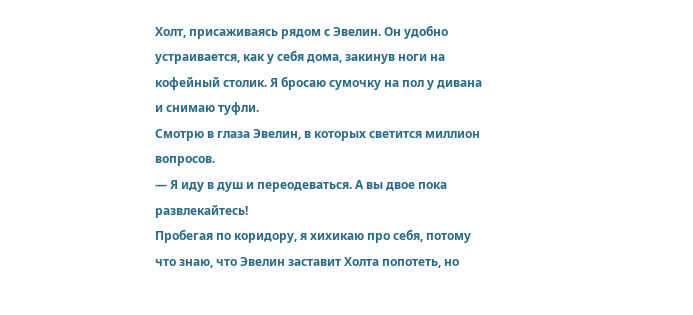Холт, присаживаясь рядом с Эвелин. Он удобно устраивается, как у себя дома, закинув ноги на кофейный столик. Я бросаю сумочку на пол у дивана и снимаю туфли.
Смотрю в глаза Эвелин, в которых светится миллион вопросов.
— Я иду в душ и переодеваться. А вы двое пока развлекайтесь!
Пробегая по коридору, я хихикаю про себя, потому что знаю, что Эвелин заставит Холта попотеть, но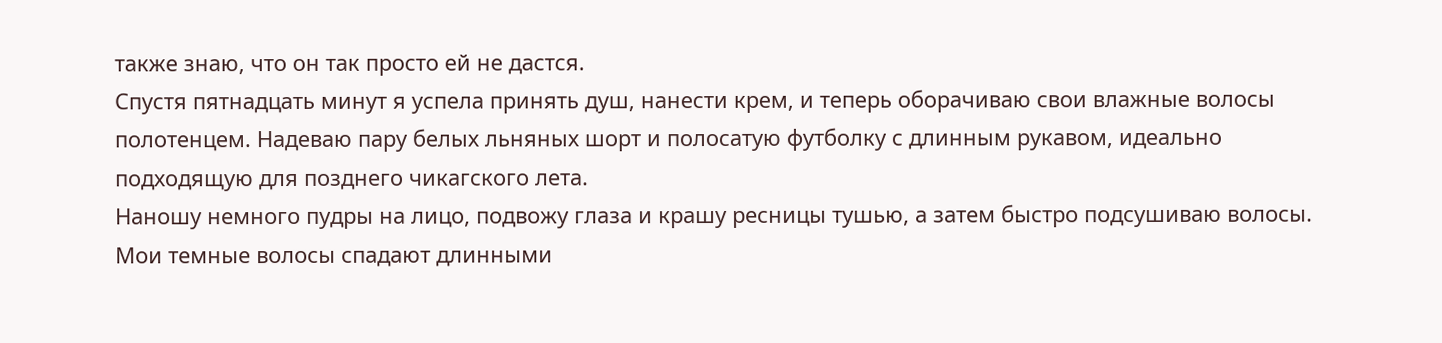также знаю, что он так просто ей не дастся.
Спустя пятнадцать минут я успела принять душ, нанести крем, и теперь оборачиваю свои влажные волосы полотенцем. Надеваю пару белых льняных шорт и полосатую футболку с длинным рукавом, идеально подходящую для позднего чикагского лета.
Наношу немного пудры на лицо, подвожу глаза и крашу ресницы тушью, а затем быстро подсушиваю волосы. Мои темные волосы спадают длинными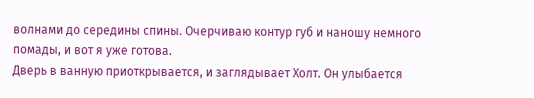волнами до середины спины. Очерчиваю контур губ и наношу немного помады, и вот я уже готова.
Дверь в ванную приоткрывается, и заглядывает Холт. Он улыбается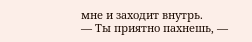мне и заходит внутрь.
— Ты приятно пахнешь, —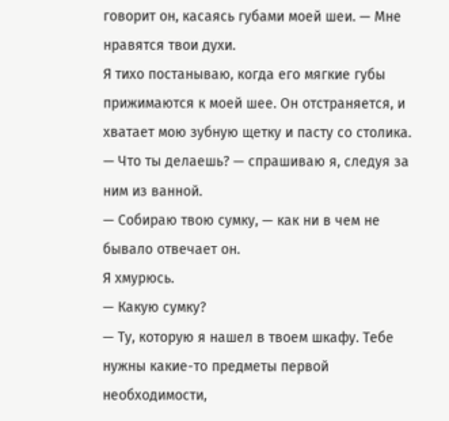говорит он, касаясь губами моей шеи. — Мне нравятся твои духи.
Я тихо постанываю, когда его мягкие губы прижимаются к моей шее. Он отстраняется, и хватает мою зубную щетку и пасту со столика.
— Что ты делаешь? — спрашиваю я, следуя за ним из ванной.
— Собираю твою сумку, — как ни в чем не бывало отвечает он.
Я хмурюсь.
— Какую сумку?
— Ту, которую я нашел в твоем шкафу. Тебе нужны какие-то предметы первой необходимости,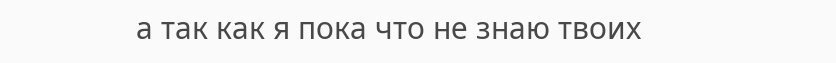а так как я пока что не знаю твоих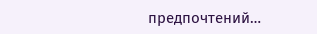предпочтений…